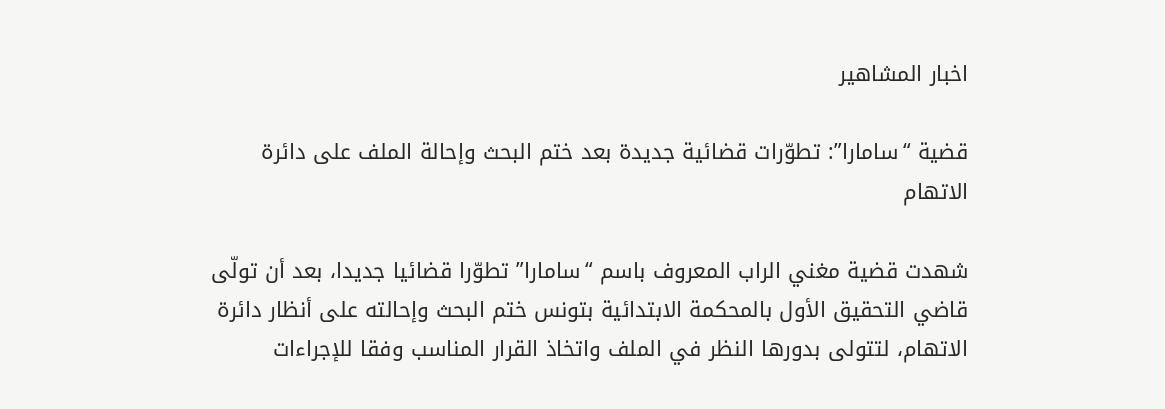اخبار المشاهير

قضية “سامارا”: تطوّرات قضائية جديدة بعد ختم البحث وإحالة الملف على دائرة الاتهام

شهدت قضية مغني الراب المعروف باسم “سامارا” تطوّرا قضائيا جديدا، بعد أن تولّى قاضي التحقيق الأول بالمحكمة الابتدائية بتونس ختم البحث وإحالته على أنظار دائرة الاتهام، لتتولى بدورها النظر في الملف واتخاذ القرار المناسب وفقا للإجراءات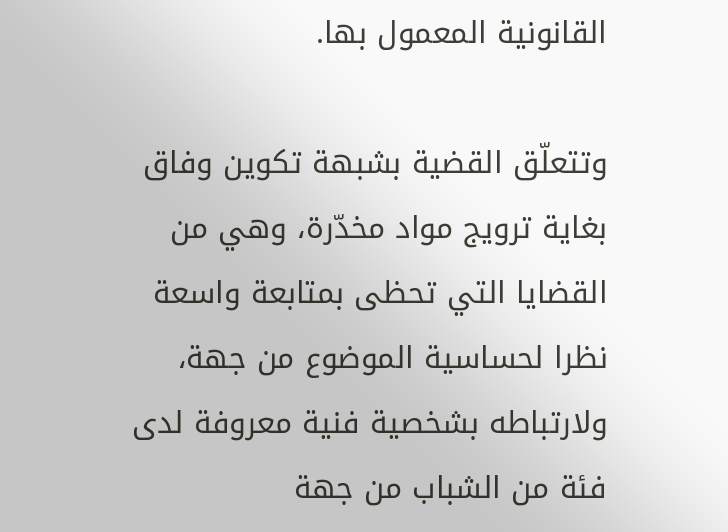القانونية المعمول بها.

وتتعلّق القضية بشبهة تكوين وفاق بغاية ترويج مواد مخدّرة، وهي من القضايا التي تحظى بمتابعة واسعة نظرا لحساسية الموضوع من جهة، ولارتباطه بشخصية فنية معروفة لدى فئة من الشباب من جهة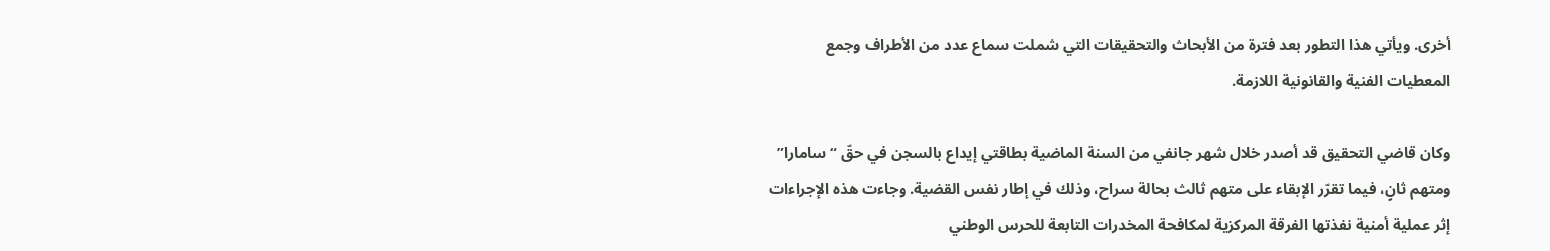أخرى. ويأتي هذا التطور بعد فترة من الأبحاث والتحقيقات التي شملت سماع عدد من الأطراف وجمع المعطيات الفنية والقانونية اللازمة.

وكان قاضي التحقيق قد أصدر خلال شهر جانفي من السنة الماضية بطاقتي إيداع بالسجن في حقّ “سامارا” ومتهم ثانٍ، فيما تقرّر الإبقاء على متهم ثالث بحالة سراح، وذلك في إطار نفس القضية. وجاءت هذه الإجراءات إثر عملية أمنية نفذتها الفرقة المركزية لمكافحة المخدرات التابعة للحرس الوطني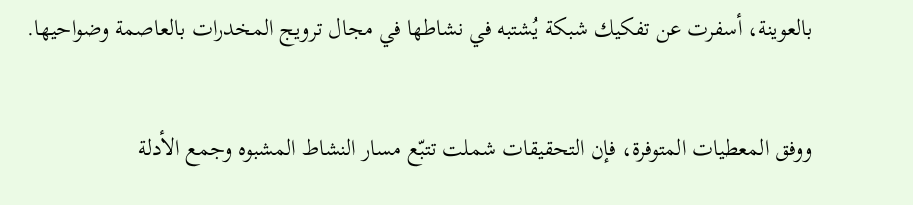بالعوينة، أسفرت عن تفكيك شبكة يُشتبه في نشاطها في مجال ترويج المخدرات بالعاصمة وضواحيها.

ووفق المعطيات المتوفرة، فإن التحقيقات شملت تتبّع مسار النشاط المشبوه وجمع الأدلة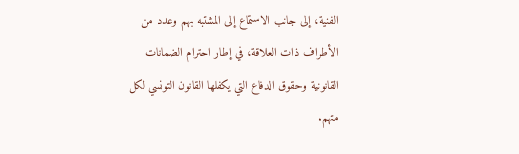الفنية، إلى جانب الاستماع إلى المشتبه بهم وعدد من الأطراف ذات العلاقة، في إطار احترام الضمانات القانونية وحقوق الدفاع التي يكفلها القانون التونسي لكل متهم.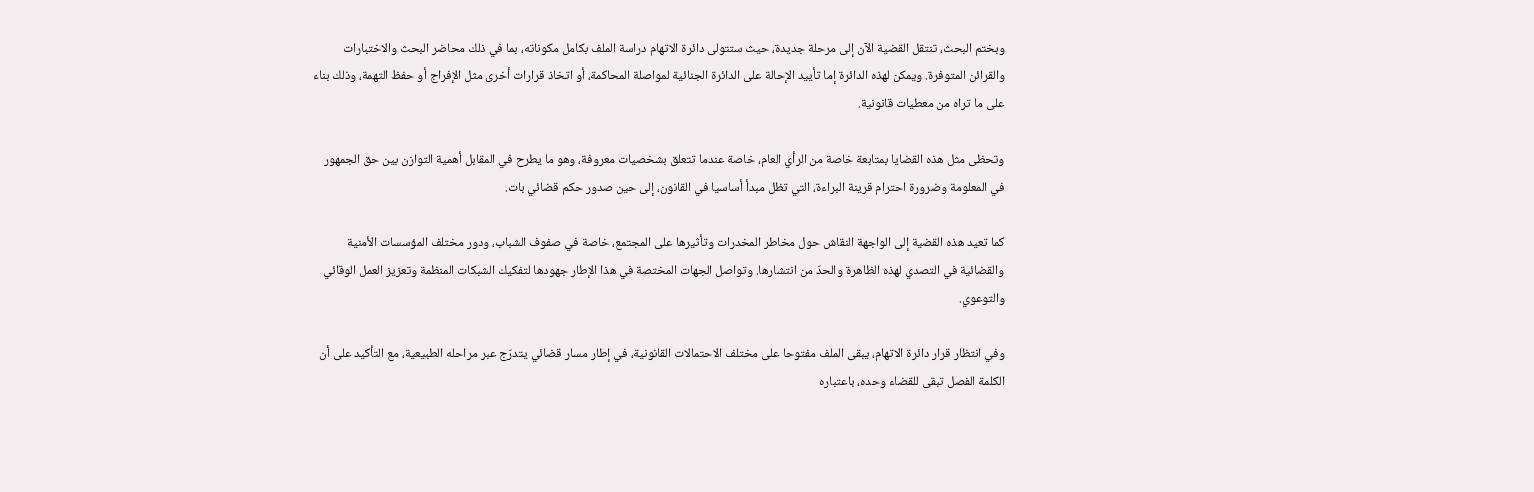وبختم البحث، تنتقل القضية الآن إلى مرحلة جديدة، حيث ستتولى دائرة الاتهام دراسة الملف بكامل مكوناته، بما في ذلك محاضر البحث والاختبارات والقرائن المتوفرة. ويمكن لهذه الدائرة إما تأييد الإحالة على الدائرة الجنائية لمواصلة المحاكمة، أو اتخاذ قرارات أخرى مثل الإفراج أو حفظ التهمة، وذلك بناء على ما تراه من معطيات قانونية.

وتحظى مثل هذه القضايا بمتابعة خاصة من الرأي العام، خاصة عندما تتعلق بشخصيات معروفة، وهو ما يطرح في المقابل أهمية التوازن بين حق الجمهور في المعلومة وضرورة احترام قرينة البراءة، التي تظل مبدأ أساسيا في القانون، إلى حين صدور حكم قضائي بات.

كما تعيد هذه القضية إلى الواجهة النقاش حول مخاطر المخدرات وتأثيرها على المجتمع، خاصة في صفوف الشباب، ودور مختلف المؤسسات الأمنية والقضائية في التصدي لهذه الظاهرة والحدّ من انتشارها. وتواصل الجهات المختصة في هذا الإطار جهودها لتفكيك الشبكات المنظمة وتعزيز العمل الوقائي والتوعوي.

وفي انتظار قرار دائرة الاتهام، يبقى الملف مفتوحا على مختلف الاحتمالات القانونية، في إطار مسار قضائي يتدرّج عبر مراحله الطبيعية، مع التأكيد على أن الكلمة الفصل تبقى للقضاء وحده، باعتباره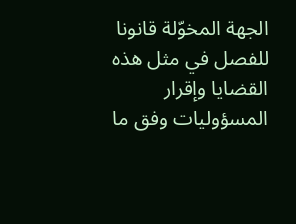الجهة المخوّلة قانونا للفصل في مثل هذه القضايا وإقرار المسؤوليات وفق ما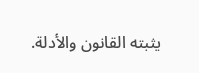يثبته القانون والأدلة.